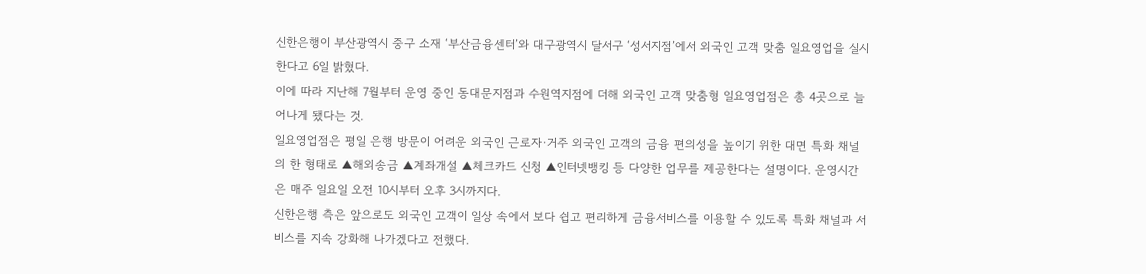신한은행이 부산광역시 중구 소재 ‘부산금융센터’와 대구광역시 달서구 ‘성서지점’에서 외국인 고객 맞춤 일요영업을 실시한다고 6일 밝혔다.
이에 따라 지난해 7월부터 운영 중인 동대문지점과 수원역지점에 더해 외국인 고객 맞춤형 일요영업점은 총 4곳으로 늘어나게 됐다는 것.
일요영업점은 평일 은행 방문이 어려운 외국인 근로자·거주 외국인 고객의 금융 편의성을 높이기 위한 대면 특화 채널의 한 형태로 ▲해외송금 ▲계좌개설 ▲체크카드 신청 ▲인터넷뱅킹 등 다양한 업무를 제공한다는 설명이다. 운영시간은 매주 일요일 오전 10시부터 오후 3시까지다.
신한은행 측은 앞으로도 외국인 고객이 일상 속에서 보다 쉽고 편리하게 금융서비스를 이용할 수 있도록 특화 채널과 서비스를 지속 강화해 나가겠다고 전했다.